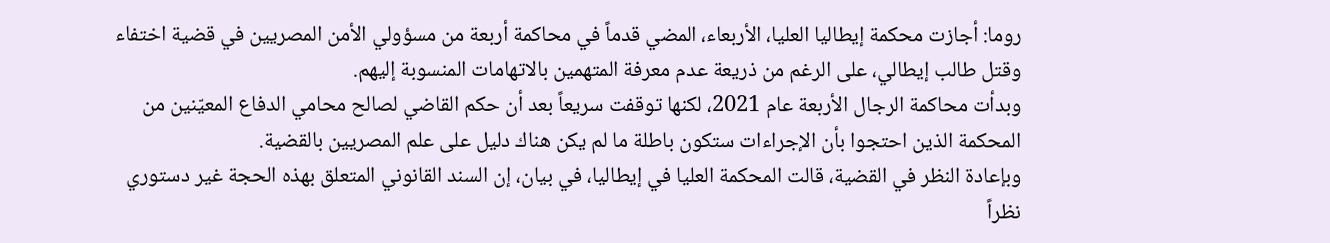روما: أجازت محكمة إيطاليا العليا، الأربعاء، المضي قدماً في محاكمة أربعة من مسؤولي الأمن المصريين في قضية اختفاء وقتل طالب إيطالي، على الرغم من ذريعة عدم معرفة المتهمين بالاتهامات المنسوبة إليهم.
وبدأت محاكمة الرجال الأربعة عام 2021، لكنها توقفت سريعاً بعد أن حكم القاضي لصالح محامي الدفاع المعيّنين من المحكمة الذين احتجوا بأن الإجراءات ستكون باطلة ما لم يكن هناك دليل على علم المصريين بالقضية.
وبإعادة النظر في القضية، قالت المحكمة العليا في إيطاليا، في بيان، إن السند القانوني المتعلق بهذه الحجة غير دستوري نظراً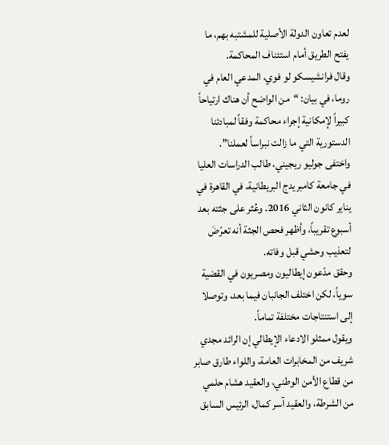لعدم تعاون الدولة الأصلية للمشتبه بهم، ما يفتح الطريق أمام استئناف المحاكمة.
وقال فرانشيسكو لو فوي، المدعي العام في روما، في بيان: “من الواضح أن هناك ارتياحاً كبيراً لإمكانية إجراء محاكمة وفقاً لمبادئنا الدستورية التي ما زالت نبراساً لعملنا”.
واختفى جوليو ريجيني، طالب الدراسات العليا في جامعة كامبريدج البريطانية، في القاهرة في يناير كانون الثاني 2016. وعُثر على جثته بعد أسبوع تقريباً، وأظهر فحص الجثة أنه تعرّضَ لتعذيب وحشي قبل وفاته.
وحقق مدّعون إيطاليون ومصريون في القضية سوياً، لكن اختلف الجانبان فيما بعد، وتوصلا إلى استنتاجات مختلفة تماماً.
ويقول ممثلو الادعاء الإيطالي إن الرائد مجدي شريف من المخابرات العامة، واللواء طارق صابر من قطاع الأمن الوطني، والعقيد هشام حلمي من الشرطة، والعقيد آسر كمال، الرئيس السابق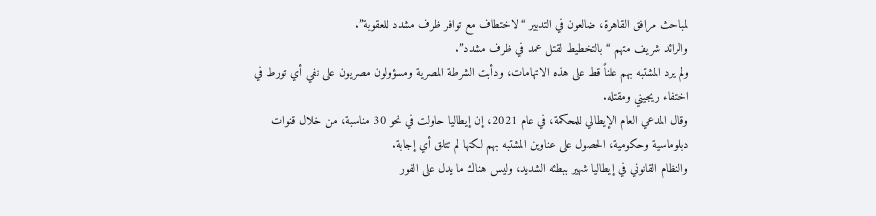لمباحث مرافق القاهرة، ضالعون في التدبير “لاختطاف مع توافر ظرف مشدد للعقوبة”.
والرائد شريف متهم “بالتخطيط لقتل عمد في ظرف مشدد”.
ولم يرد المشتبه بهم علناً قط على هذه الاتهامات، ودأبت الشرطة المصرية ومسؤولون مصريون على نفي أي تورط في اختفاء ريجيني ومقتله.
وقال المدعي العام الإيطالي للمحكمة، في عام 2021، إن إيطاليا حاولت في نحو 30 مناسبة، من خلال قنوات دبلوماسية وحكومية، الحصول على عناوين المشتبه بهم لكنها لم تتلق أي إجابة.
والنظام القانوني في إيطاليا شهير ببطئه الشديد، وليس هناك ما يدل على الفور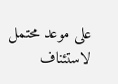على موعد محتمل لاستئناف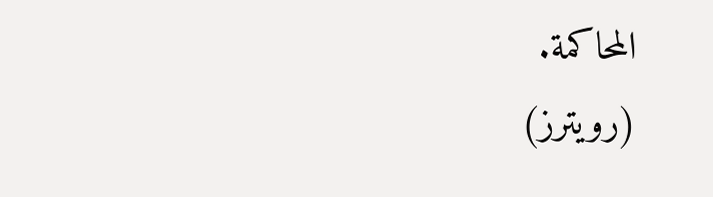المحاكمة.
(رويترز)